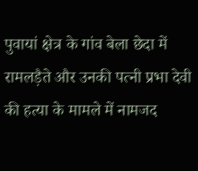पुवायां क्षेत्र के गांव बेला छेदा में रामलड़ैते और उनकी पत्नी प्रभा देवी की हत्या के मामले में नामजद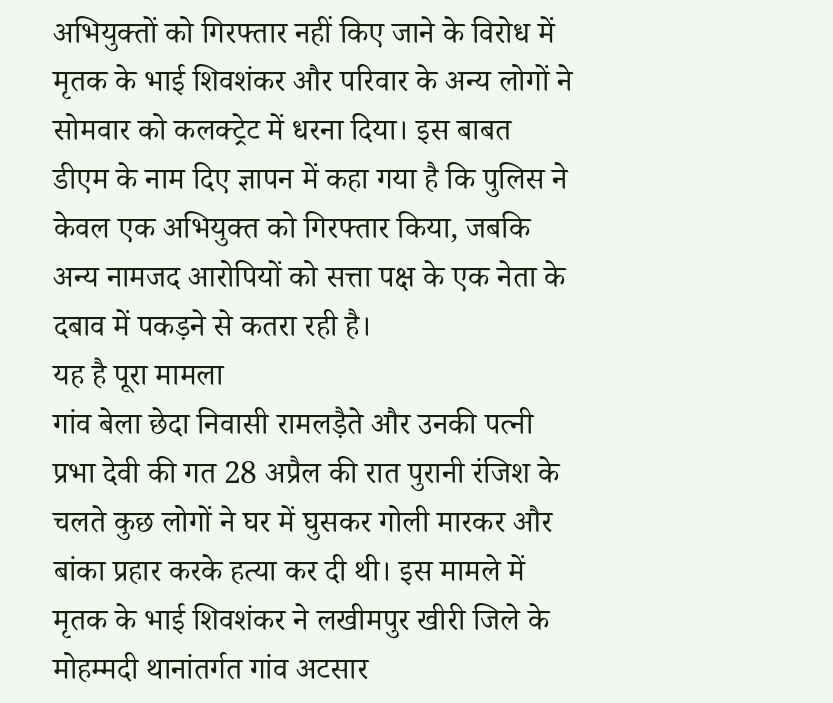अभियुक्तों को गिरफ्तार नहीं किए जाने के विरोध में मृतक के भाई शिवशंकर और परिवार के अन्य लोगों ने सोमवार को कलक्ट्रेट में धरना दिया। इस बाबत डीएम के नाम दिए ज्ञापन में कहा गया है कि पुलिस ने केवल एक अभियुक्त को गिरफ्तार किया, जबकि अन्य नामजद आरोपियों को सत्ता पक्ष के एक नेता के दबाव में पकड़ने से कतरा रही है।
यह है पूरा मामला
गांव बेला छेदा निवासी रामलड़ैते और उनकी पत्नी प्रभा देवी की गत 28 अप्रैल की रात पुरानी रंजिश के चलते कुछ लोगों ने घर में घुसकर गोली मारकर और बांका प्रहार करके हत्या कर दी थी। इस मामले में मृतक के भाई शिवशंकर ने लखीमपुर खीरी जिले के मोहम्मदी थानांतर्गत गांव अटसार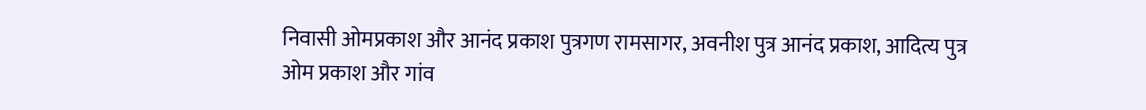निवासी ओमप्रकाश और आनंद प्रकाश पुत्रगण रामसागर, अवनीश पुत्र आनंद प्रकाश, आदित्य पुत्र ओम प्रकाश और गांव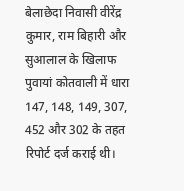बेलाछेदा निवासी वीरेंद्र कुमार, राम बिहारी और सुआलाल के खिलाफ पुवायां कोतवाली में धारा 147, 148, 149, 307, 452 और 302 के तहत रिपोर्ट दर्ज कराई थी।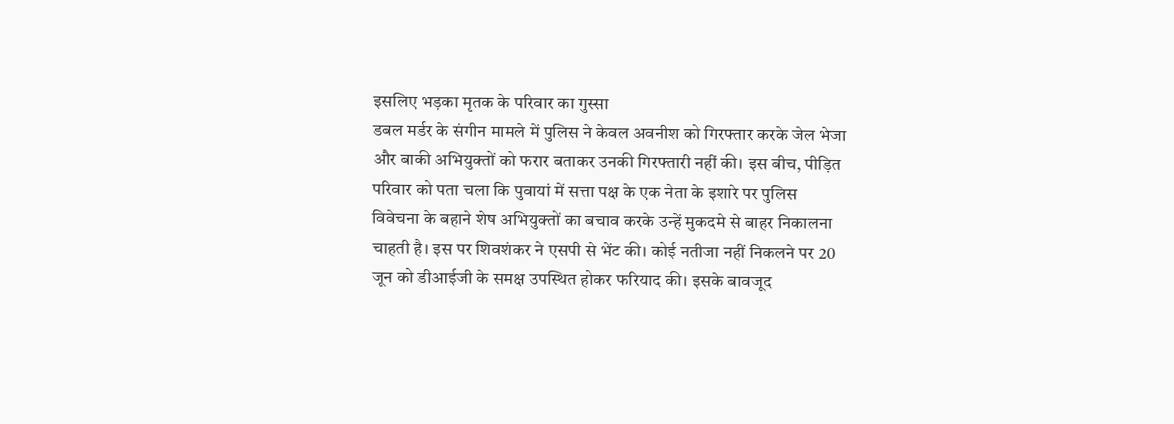इसलिए भड़का मृतक के परिवार का गुस्सा
डबल मर्डर के संगीन मामले में पुलिस ने केवल अवनीश को गिरफ्तार करके जेल भेजा और बाकी अभियुक्तों को फरार बताकर उनकी गिरफ्तारी नहीं की। इस बीच, पीड़ित परिवार को पता चला कि पुवायां में सत्ता पक्ष के एक नेता के इशारे पर पुलिस विवेचना के बहाने शेष अभियुक्तों का बचाव करके उन्हें मुकदमे से बाहर निकालना चाहती है। इस पर शिवशंकर ने एसपी से भेंट की। कोई नतीजा नहीं निकलने पर 20 जून को डीआईजी के समक्ष उपस्थित होकर फरियाद की। इसके बावजूद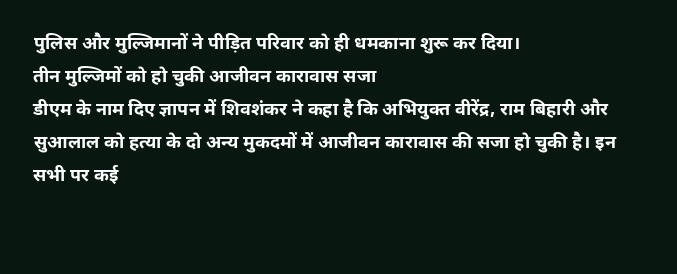पुलिस और मुल्जिमानों ने पीड़ित परिवार को ही धमकाना शुरू कर दिया।
तीन मुल्जिमों को हो चुकी आजीवन कारावास सजा
डीएम के नाम दिए ज्ञापन में शिवशंकर ने कहा है कि अभियुक्त वीरेंद्र, राम बिहारी और सुआलाल को हत्या के दो अन्य मुकदमों में आजीवन कारावास की सजा हो चुकी है। इन सभी पर कई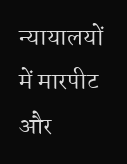न्यायालयों में मारपीट और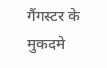गैंगस्टर के मुकदमे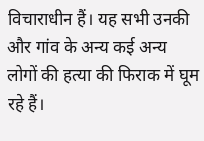विचाराधीन हैं। यह सभी उनकी और गांव के अन्य कई अन्य लोगों की हत्या की फिराक में घूम रहे हैं।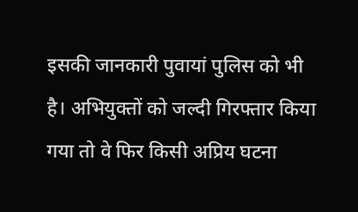इसकी जानकारी पुवायां पुलिस को भी है। अभियुक्तों को जल्दी गिरफ्तार किया गया तो वे फिर किसी अप्रिय घटना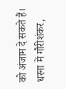को अंजाम दे सकते हैं। धरना में गौरीशंकर,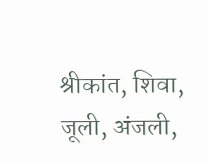श्रीकांत, शिवा, जूली, अंजली,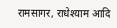रामसागर, राधेश्याम आदि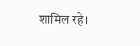शामिल रहे।